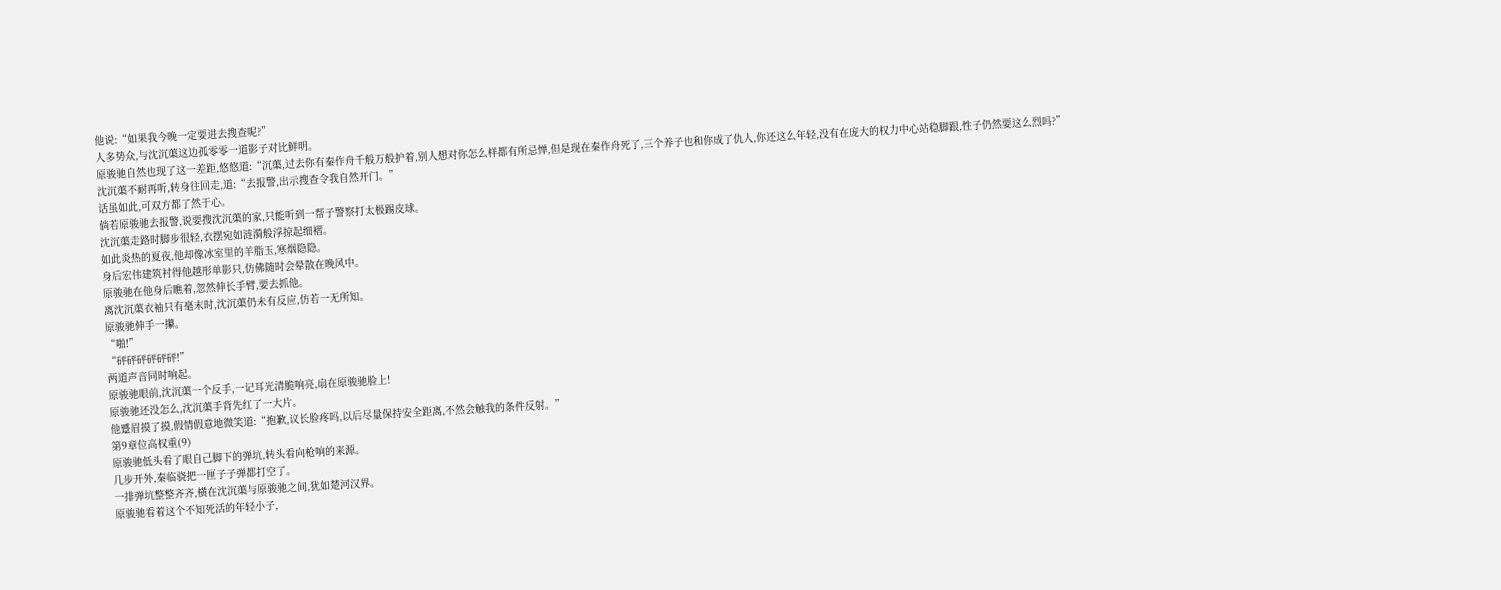他说:“如果我今晚一定要进去搜查呢?”
人多势众,与沈沉蕖这边孤零零一道影子对比鲜明。
原骏驰自然也现了这一差距,悠悠道:“沉蕖,过去你有秦作舟千般万般护着,别人想对你怎么样都有所忌惮,但是现在秦作舟死了,三个养子也和你成了仇人,你还这么年轻,没有在庞大的权力中心站稳脚跟,性子仍然要这么烈吗?”
沈沉蕖不耐再听,转身往回走,道:“去报警,出示搜查令我自然开门。”
话虽如此,可双方都了然于心。
倘若原骏驰去报警,说要搜沈沉蕖的家,只能听到一帮子警察打太极踢皮球。
沈沉蕖走路时脚步很轻,衣摆宛如涟漪般浮掠起细褶。
如此炎热的夏夜,他却像冰室里的羊脂玉,寒烟隐隐。
身后宏伟建筑衬得他越形单影只,仿佛随时会晕散在晚风中。
原骏驰在他身后瞧着,忽然伸长手臂,要去抓他。
离沈沉蕖衣袖只有毫末时,沈沉蕖仍未有反应,仿若一无所知。
原骏驰伸手一攥。
“啪!”
“砰砰砰砰砰砰!”
两道声音同时响起。
原骏驰眼前,沈沉蕖一个反手,一记耳光清脆响亮,扇在原骏驰脸上!
原骏驰还没怎么,沈沉蕖手背先红了一大片。
他蹙眉摸了摸,假情假意地微笑道:“抱歉,议长脸疼吗,以后尽量保持安全距离,不然会触我的条件反射。”
第9章位高权重(9)
原骏驰低头看了眼自己脚下的弹坑,转头看向枪响的来源。
几步开外,秦临骁把一匣子子弹都打空了。
一排弹坑整整齐齐,横在沈沉蕖与原骏驰之间,犹如楚河汉界。
原骏驰看着这个不知死活的年轻小子,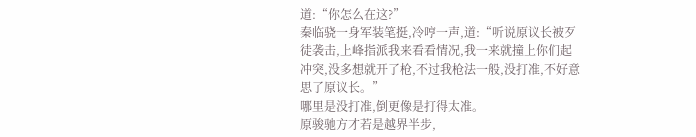道:“你怎么在这?”
秦临骁一身军装笔挺,冷哼一声,道:“听说原议长被歹徒袭击,上峰指派我来看看情况,我一来就撞上你们起冲突,没多想就开了枪,不过我枪法一般,没打准,不好意思了原议长。”
哪里是没打准,倒更像是打得太准。
原骏驰方才若是越界半步,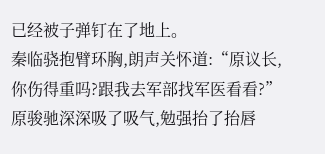已经被子弹钉在了地上。
秦临骁抱臂环胸,朗声关怀道:“原议长,你伤得重吗?跟我去军部找军医看看?”
原骏驰深深吸了吸气,勉强抬了抬唇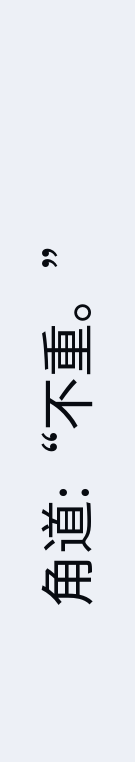角道:“不重。”